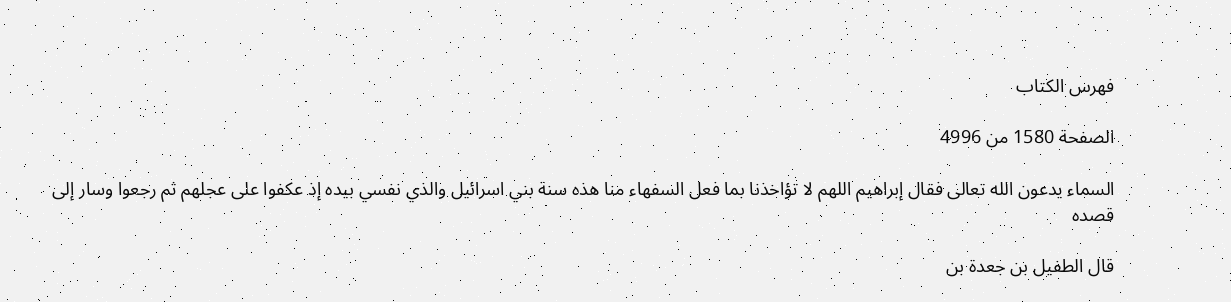فهرس الكتاب

الصفحة 1580 من 4996

السماء يدعون الله تعالى فقال إبراهيم اللهم لا تؤاخذنا بما فعل السفهاء منا هذه سنة بني اسرائيل والذي نفسي بيده إذ عكفوا على عجلهم ثم رجعوا وسار إلى قصده

قال الطفيل بن جعدة بن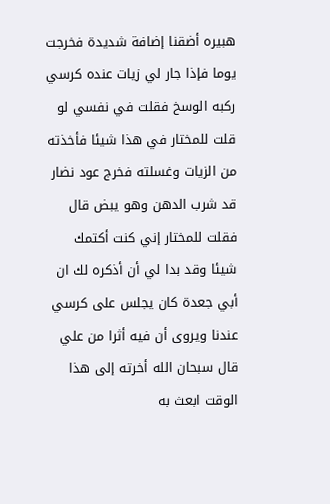هبيره أضقنا إضافة شديدة فخرجت يوما فإذا جار لي زيات عنده كرسي ركبه الوسخ فقلت في نفسي لو قلت للمختار في هذا شيئا فأخذته من الزيات وغسلته فخرج عود نضار قد شرب الدهن وهو يبض قال فقلت للمختار إني كنت أكتمك شيئا وقد بدا لي أن أذكره لك ان أبي جعدة كان يجلس على كرسي عندنا ويروى أن فيه أثرا من علي قال سبحان الله أخرته إلى هذا الوقت ابعث به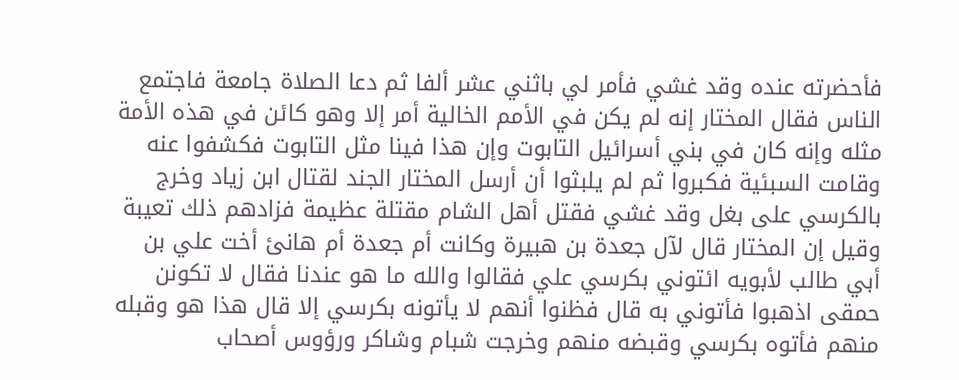فأحضرته عنده وقد غشي فأمر لي باثني عشر ألفا ثم دعا الصلاة جامعة فاجتمع الناس فقال المختار إنه لم يكن في الأمم الخالية أمر إلا وهو كائن في هذه الأمة مثله وإنه كان في بني أسرائيل التابوت وإن هذا فينا مثل التابوت فكشفوا عنه وقامت السبئية فكبروا ثم لم يلبثوا أن أرسل المختار الجند لقتال ابن زياد وخرج بالكرسي على بغل وقد غشي فقتل أهل الشام مقتلة عظيمة فزادهم ذلك تعيبة وقيل إن المختار قال لآل جعدة بن هبيرة وكانت أم جعدة أم هانئ أخت علي بن أبي طالب لأبويه ائتوني بكرسي علي فقالوا والله ما هو عندنا فقال لا تكونن حمقى اذهبوا فأتوني به قال فظنوا أنهم لا يأتونه بكرسي إلا قال هذا هو وقبله منهم فأتوه بكرسي وقبضه منهم وخرجت شبام وشاكر ورؤوس أصحاب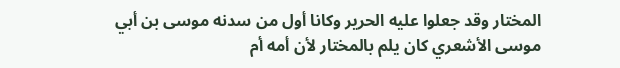المختار وقد جعلوا عليه الحرير وكانا أول من سدنه موسى بن أبي موسى الأشعري كان يلم بالمختار لأن أمه أم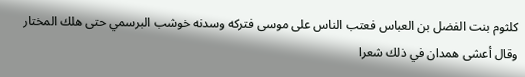كلثوم بنت الفضل بن العباس فعتب الناس على موسى فتركه وسدنه خوشب البرسمي حتى هلك المختار وقال أعشى همدان في ذلك شعرا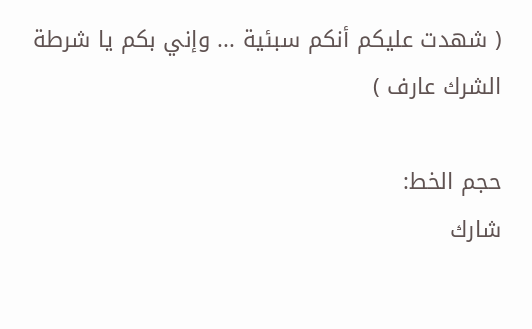( شهدت عليكم أنكم سبئية ... وإني بكم يا شرطة الشرك عارف )

حجم الخط:
شارك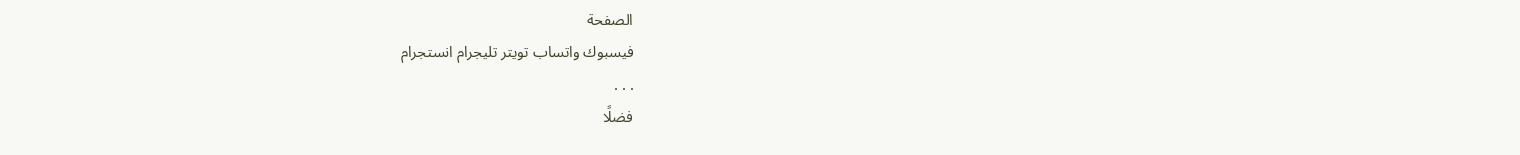الصفحة
فيسبوك واتساب تويتر تليجرام انستجرام
. . .
فضلًا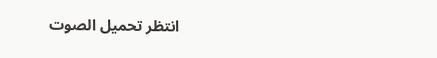انتظر تحميل الصوت